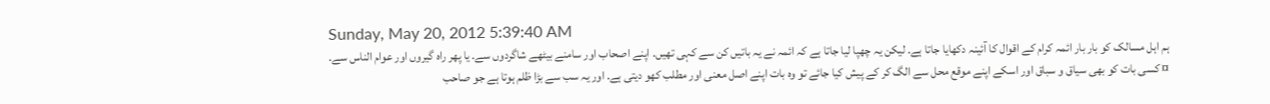Sunday, May 20, 2012 5:39:40 AM
ہم اہل مسالک کو بار بار ائمہ کرام کے اقوال کا آئینہ دکهایا جاتا ہے. لیکن یہ چهپا لیا جاتا ہے کہ ائمہ نے یہ باتیں کن سے کہی تهیں. اپنے اصحاب اور سامنے بیٹهے شاگردوں سے. یا پهر راہ گیروں اور عوام الناس سے.
¤ کسی بات کو بهی سیاق و سباق اور اسکے اپنے موقع محل سے الگ کر کے پیش کیا جائے تو وہ بات اپنے اصل معنی اور مطلب کهو دیتی ہے. اور یہ سب سے بڑا ظلم ہوتا ہے جو صاحب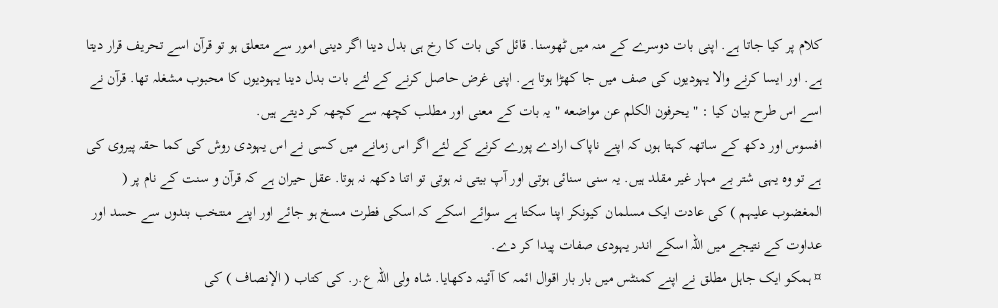کلام پر کیا جاتا ہے. اپنی بات دوسرے کے منہ میں ٹهوسنا. قائل کی بات کا رخ ہی بدل دینا اگر دینی امور سے متعلق ہو تو قرآن اسے تحریف قرار دیتا ہے. اور ایسا کرنے والا یہودیوں کی صف میں جا کهڑا ہوتا ہے. اپنی غرض حاصل کرنے کے لئے بات بدل دینا یہودیوں کا محبوب مشغلہ تها. قرآن نے اسے اس طرح بیان کیا : " یحرفون الکلم عن مواضعه " یہ بات کے معنی اور مطلب کچهہ سے کچهہ کر دیتے ہیں.
افسوس اور دکھ کے ساتهہ کہتا ہوں کہ اپنے ناپاک ارادے پورے کرنے کے لئے اگر اس زمانے میں کسی نے اس یہودی روش کی کما حقہ پیروی کی ہے تو وہ یہی شتر بے مہار غیر مقلد ہیں. یہ سنی سنائی ہوتی اور آپ بیتی نہ ہوتی تو اتنا دکهہ نہ ہوتا. عقل حیران ہے کہ قرآن و سنت کے نام پر ( المغضوب علیہم ) کی عادت ایک مسلمان کیونکر اپنا سکتا ہے سوائے اسکے کہ اسکی فطرت مسخ ہو جائے اور اپنے منتخب بندوں سے حسد اور عداوت کے نتیجے میں اللہ اسکے اندر یہودی صفات پیدا کر دے.
¤ ہمکو ایک جاہل مطلق نے اپنے کمنٹس میں بار بار اقوال ائمہ کا آئینہ دکهایا. شاہ ولی اللہ ع.ر. کی کتاب ( الإنصاف ) کی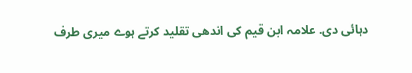دہائی دی. علامہ ابن قیم کی اندهی تقلید کرتے ہوے میری طرف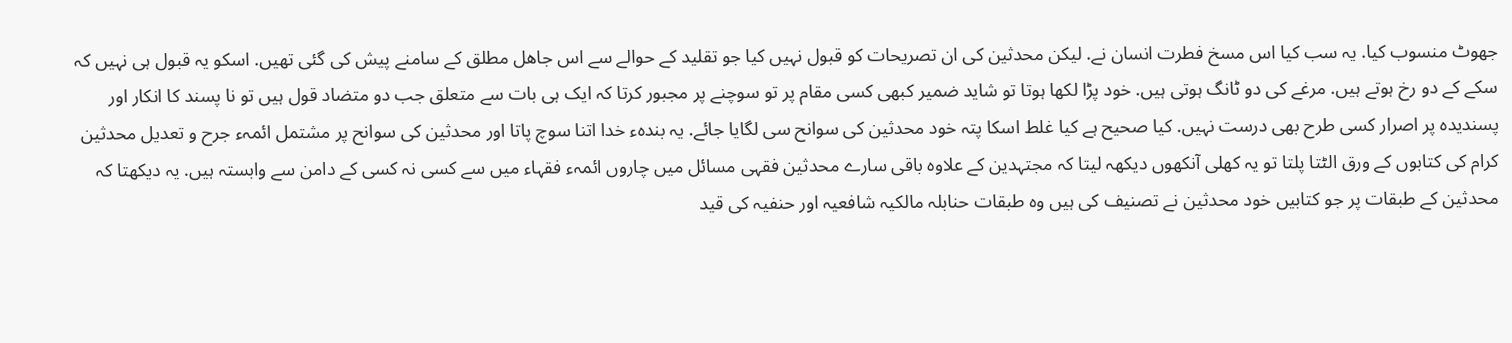جهوٹ منسوب کیا. یہ سب کیا اس مسخ فطرت انسان نے. لیکن محدثین کی ان تصریحات کو قبول نہیں کیا جو تقلید کے حوالے سے اس جاهل مطلق کے سامنے پیش کی گئی تهیں. اسکو یہ قبول ہی نہیں کہ سکے کے دو رخ ہوتے ہیں. مرغے کی دو ٹانگ ہوتی ہیں. خود پڑا لکها ہوتا تو شاید ضمیر کبهی کسی مقام پر تو سوچنے پر مجبور کرتا کہ ایک ہی بات سے متعلق جب دو متضاد قول ہیں تو نا پسند کا انکار اور پسندیدہ پر اصرار کسی طرح بهی درست نہیں. کیا صحیح ہے کیا غلط اسکا پتہ خود محدثین کی سوانح سی لگایا جائے. یہ بندہء خدا اتنا سوچ پاتا اور محدثین کی سوانح پر مشتمل ائمہء جرح و تعدیل محدثین کرام کی کتابوں کے ورق الٹتا پلتا تو یہ کهلی آنکهوں دیکهہ لیتا کہ مجتہدین کے علاوہ باقی سارے محدثین فقہی مسائل میں چاروں ائمہء فقہاء میں سے کسی نہ کسی کے دامن سے وابستہ ہیں. یہ دیکهتا کہ محدثین کے طبقات پر جو کتابیں خود محدثین نے تصنیف کی ہیں وہ طبقات حنابلہ مالکیہ شافعیہ اور حنفیہ کی قید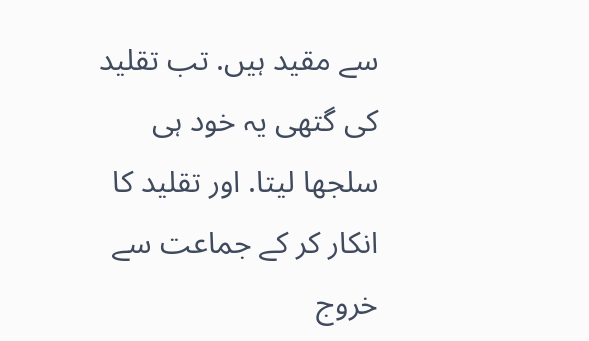سے مقید ہیں. تب تقلید کی گتهی یہ خود ہی سلجها لیتا. اور تقلید کا انکار کر کے جماعت سے خروج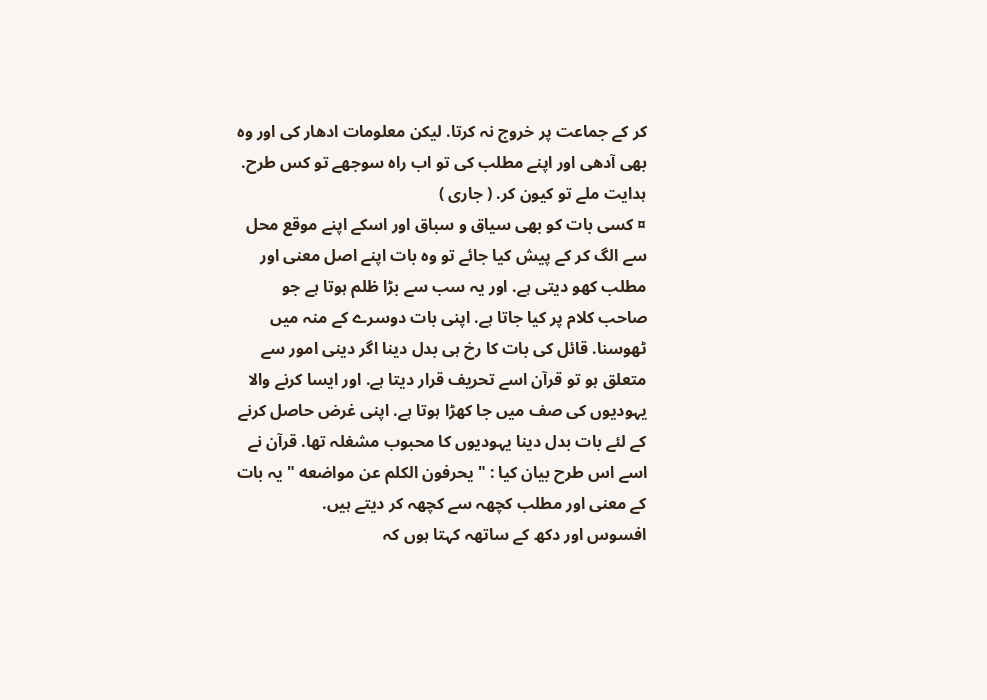کر کے جماعت پر خروج نہ کرتا. لیکن معلومات ادهار کی اور وه بهی آدهی اور اپنے مطلب کی تو اب راہ سوجهے تو کس طرح. ہدایت ملے تو کیون کر. ( جاری )
¤ کسی بات کو بهی سیاق و سباق اور اسکے اپنے موقع محل سے الگ کر کے پیش کیا جائے تو وہ بات اپنے اصل معنی اور مطلب کهو دیتی ہے. اور یہ سب سے بڑا ظلم ہوتا ہے جو صاحب کلام پر کیا جاتا ہے. اپنی بات دوسرے کے منہ میں ٹهوسنا. قائل کی بات کا رخ ہی بدل دینا اگر دینی امور سے متعلق ہو تو قرآن اسے تحریف قرار دیتا ہے. اور ایسا کرنے والا یہودیوں کی صف میں جا کهڑا ہوتا ہے. اپنی غرض حاصل کرنے کے لئے بات بدل دینا یہودیوں کا محبوب مشغلہ تها. قرآن نے اسے اس طرح بیان کیا : " یحرفون الکلم عن مواضعه " یہ بات کے معنی اور مطلب کچهہ سے کچهہ کر دیتے ہیں.
افسوس اور دکھ کے ساتهہ کہتا ہوں کہ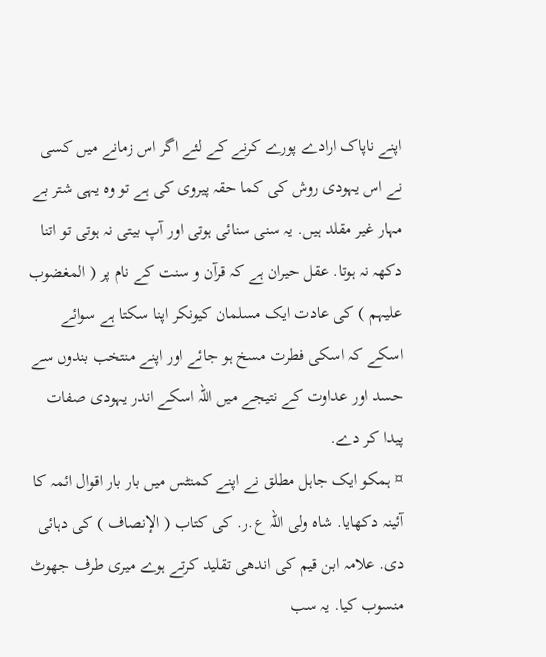اپنے ناپاک ارادے پورے کرنے کے لئے اگر اس زمانے میں کسی نے اس یہودی روش کی کما حقہ پیروی کی ہے تو وہ یہی شتر بے مہار غیر مقلد ہیں. یہ سنی سنائی ہوتی اور آپ بیتی نہ ہوتی تو اتنا دکهہ نہ ہوتا. عقل حیران ہے کہ قرآن و سنت کے نام پر ( المغضوب علیہم ) کی عادت ایک مسلمان کیونکر اپنا سکتا ہے سوائے اسکے کہ اسکی فطرت مسخ ہو جائے اور اپنے منتخب بندوں سے حسد اور عداوت کے نتیجے میں اللہ اسکے اندر یہودی صفات پیدا کر دے.
¤ ہمکو ایک جاہل مطلق نے اپنے کمنٹس میں بار بار اقوال ائمہ کا آئینہ دکهایا. شاہ ولی اللہ ع.ر. کی کتاب ( الإنصاف ) کی دہائی دی. علامہ ابن قیم کی اندهی تقلید کرتے ہوے میری طرف جهوٹ منسوب کیا. یہ سب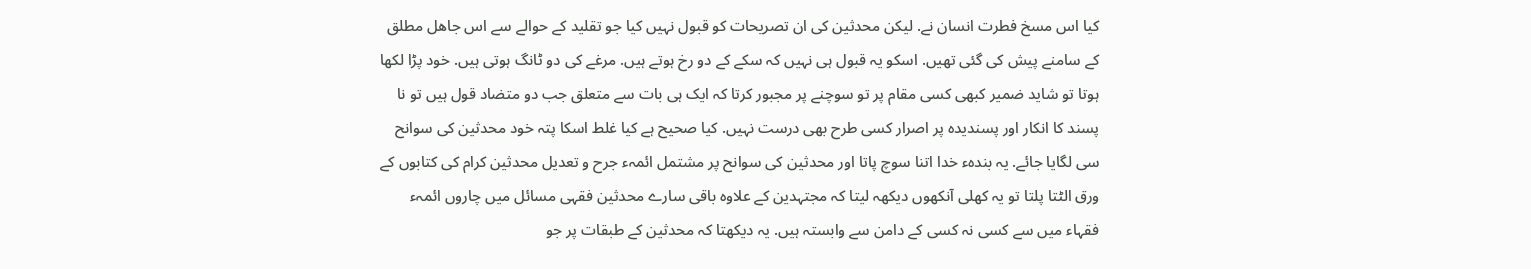کیا اس مسخ فطرت انسان نے. لیکن محدثین کی ان تصریحات کو قبول نہیں کیا جو تقلید کے حوالے سے اس جاهل مطلق کے سامنے پیش کی گئی تهیں. اسکو یہ قبول ہی نہیں کہ سکے کے دو رخ ہوتے ہیں. مرغے کی دو ٹانگ ہوتی ہیں. خود پڑا لکها ہوتا تو شاید ضمیر کبهی کسی مقام پر تو سوچنے پر مجبور کرتا کہ ایک ہی بات سے متعلق جب دو متضاد قول ہیں تو نا پسند کا انکار اور پسندیدہ پر اصرار کسی طرح بهی درست نہیں. کیا صحیح ہے کیا غلط اسکا پتہ خود محدثین کی سوانح سی لگایا جائے. یہ بندہء خدا اتنا سوچ پاتا اور محدثین کی سوانح پر مشتمل ائمہء جرح و تعدیل محدثین کرام کی کتابوں کے ورق الٹتا پلتا تو یہ کهلی آنکهوں دیکهہ لیتا کہ مجتہدین کے علاوہ باقی سارے محدثین فقہی مسائل میں چاروں ائمہء فقہاء میں سے کسی نہ کسی کے دامن سے وابستہ ہیں. یہ دیکهتا کہ محدثین کے طبقات پر جو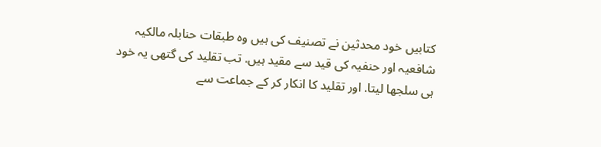کتابیں خود محدثین نے تصنیف کی ہیں وہ طبقات حنابلہ مالکیہ شافعیہ اور حنفیہ کی قید سے مقید ہیں. تب تقلید کی گتهی یہ خود ہی سلجها لیتا. اور تقلید کا انکار کر کے جماعت سے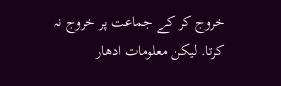خروج کر کے جماعت پر خروج نہ کرتا. لیکن معلومات ادهار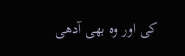کی اور وه بهی آدهی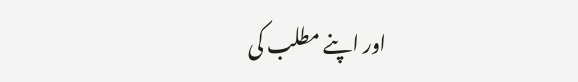اور اپنے مطلب کی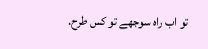تو اب راہ سوجهے تو کس طرح.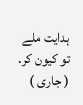ہدایت ملے تو کیون کر. ( جاری )